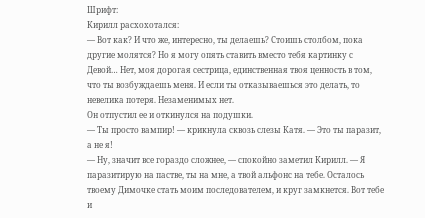Шрифт:
Кирилл расхохотался:
— Вот как? И что же, интересно, ты делаешь? Стоишь столбом, пока другие молятся? Но я могу опять ставить вместо тебя картинку с Девой… Нет, моя дорогая сестрица, единственная твоя ценность в том, что ты возбуждаешь меня. И если ты отказываешься это делать, то невелика потеря. Незаменимых нет.
Он отпустил ее и откинулся на подушки.
— Ты просто вампир! — крикнула сквозь слезы Катя. — Это ты паразит, а не я!
— Ну, значит все гораздо сложнее, — спокойно заметил Кирилл. — Я паразитирую на пастве, ты на мне, а твой альфонс на тебе. Осталось твоему Димочке стать моим последователем, и круг замкнется. Вот тебе и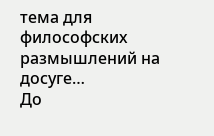тема для философских размышлений на досуге…
До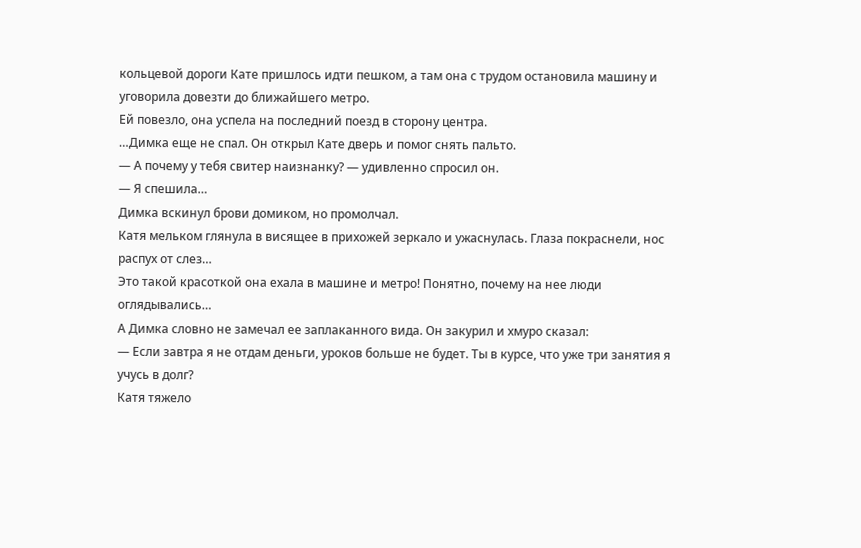кольцевой дороги Кате пришлось идти пешком, а там она с трудом остановила машину и уговорила довезти до ближайшего метро.
Ей повезло, она успела на последний поезд в сторону центра.
…Димка еще не спал. Он открыл Кате дверь и помог снять пальто.
— А почему у тебя свитер наизнанку? — удивленно спросил он.
— Я спешила…
Димка вскинул брови домиком, но промолчал.
Катя мельком глянула в висящее в прихожей зеркало и ужаснулась. Глаза покраснели, нос распух от слез…
Это такой красоткой она ехала в машине и метро! Понятно, почему на нее люди оглядывались…
А Димка словно не замечал ее заплаканного вида. Он закурил и хмуро сказал:
— Если завтра я не отдам деньги, уроков больше не будет. Ты в курсе, что уже три занятия я учусь в долг?
Катя тяжело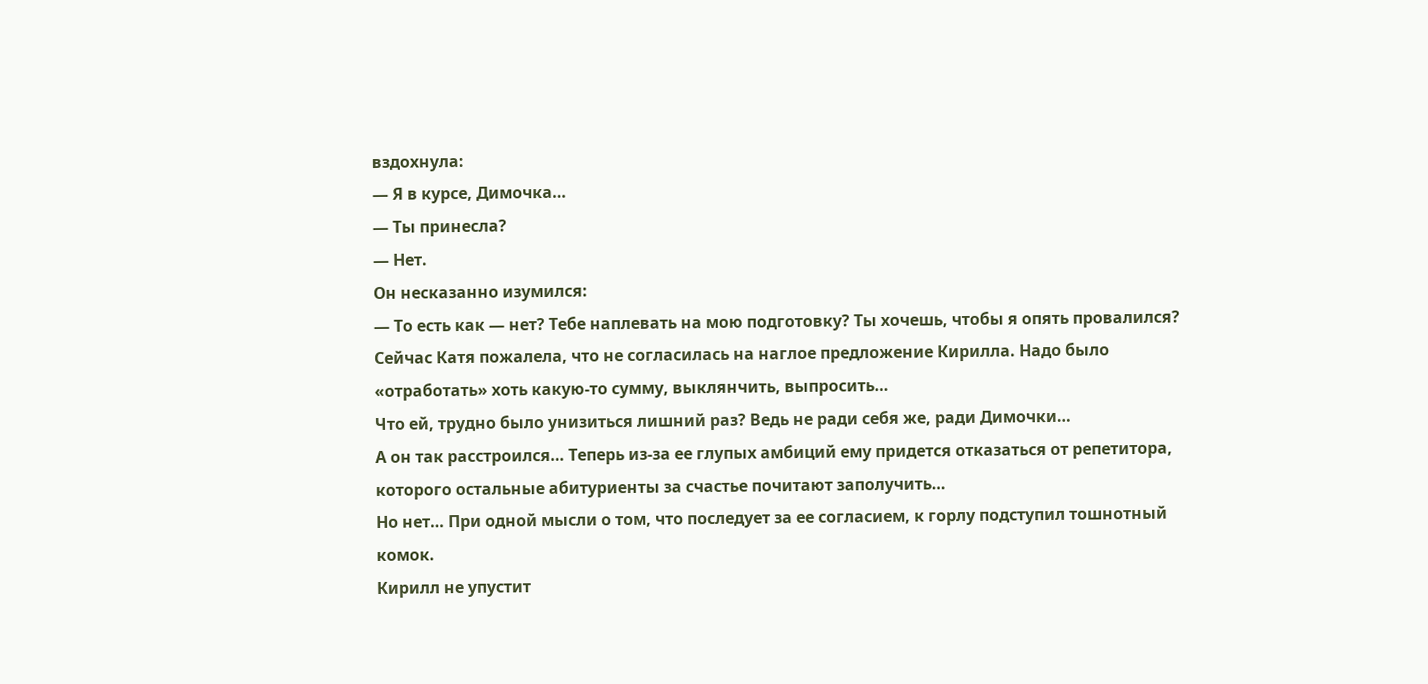вздохнула:
— Я в курсе, Димочка…
— Ты принесла?
— Нет.
Он несказанно изумился:
— То есть как — нет? Тебе наплевать на мою подготовку? Ты хочешь, чтобы я опять провалился?
Сейчас Катя пожалела, что не согласилась на наглое предложение Кирилла. Надо было «отработать» хоть какую-то сумму, выклянчить, выпросить…
Что ей, трудно было унизиться лишний раз? Ведь не ради себя же, ради Димочки…
А он так расстроился… Теперь из-за ее глупых амбиций ему придется отказаться от репетитора, которого остальные абитуриенты за счастье почитают заполучить…
Но нет… При одной мысли о том, что последует за ее согласием, к горлу подступил тошнотный комок.
Кирилл не упустит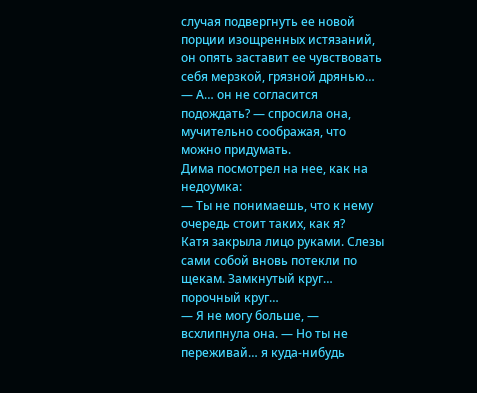случая подвергнуть ее новой порции изощренных истязаний, он опять заставит ее чувствовать себя мерзкой, грязной дрянью…
— А… он не согласится подождать? — спросила она, мучительно соображая, что можно придумать.
Дима посмотрел на нее, как на недоумка:
— Ты не понимаешь, что к нему очередь стоит таких, как я?
Катя закрыла лицо руками. Слезы сами собой вновь потекли по щекам. Замкнутый круг… порочный круг…
— Я не могу больше, — всхлипнула она. — Но ты не переживай… я куда-нибудь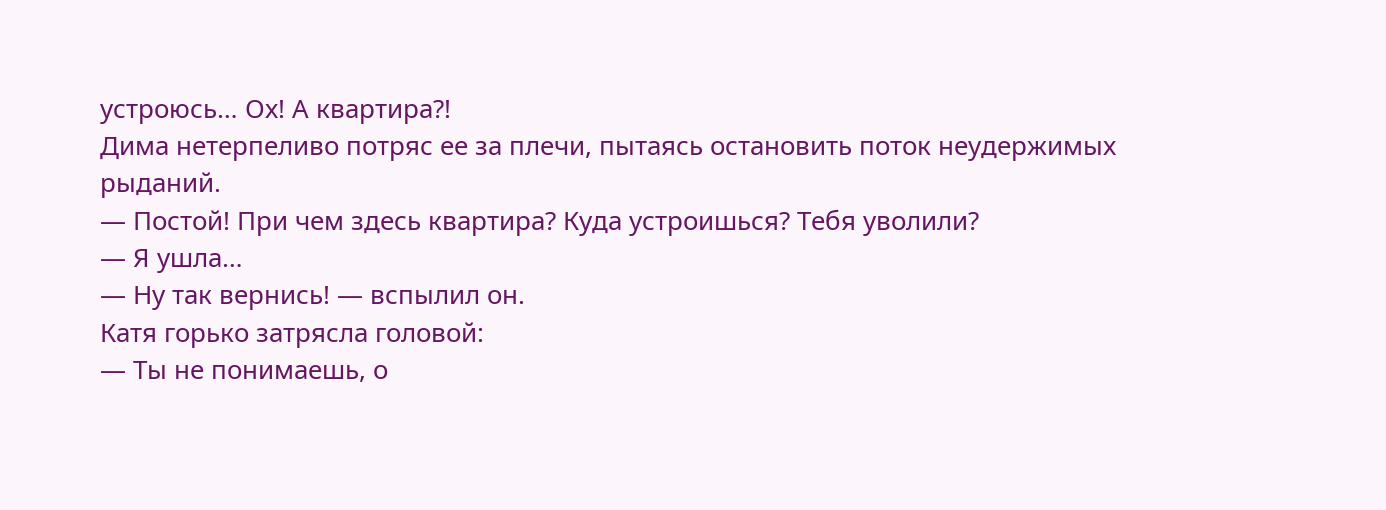устроюсь… Ох! А квартира?!
Дима нетерпеливо потряс ее за плечи, пытаясь остановить поток неудержимых рыданий.
— Постой! При чем здесь квартира? Куда устроишься? Тебя уволили?
— Я ушла…
— Ну так вернись! — вспылил он.
Катя горько затрясла головой:
— Ты не понимаешь, о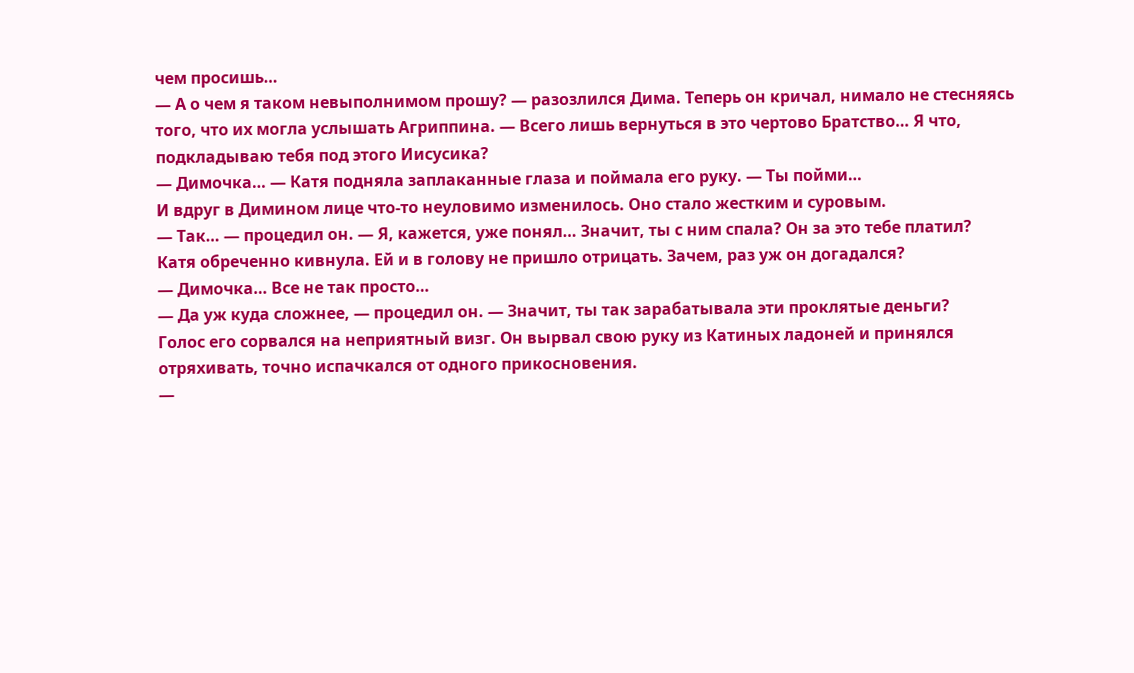чем просишь…
— А о чем я таком невыполнимом прошу? — разозлился Дима. Теперь он кричал, нимало не стесняясь того, что их могла услышать Агриппина. — Всего лишь вернуться в это чертово Братство… Я что, подкладываю тебя под этого Иисусика?
— Димочка… — Катя подняла заплаканные глаза и поймала его руку. — Ты пойми…
И вдруг в Димином лице что-то неуловимо изменилось. Оно стало жестким и суровым.
— Так… — процедил он. — Я, кажется, уже понял… Значит, ты с ним спала? Он за это тебе платил?
Катя обреченно кивнула. Ей и в голову не пришло отрицать. Зачем, раз уж он догадался?
— Димочка… Все не так просто…
— Да уж куда сложнее, — процедил он. — Значит, ты так зарабатывала эти проклятые деньги?
Голос его сорвался на неприятный визг. Он вырвал свою руку из Катиных ладоней и принялся отряхивать, точно испачкался от одного прикосновения.
—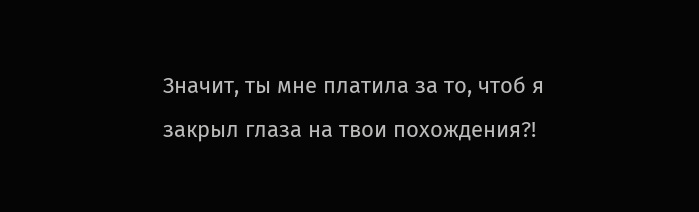Значит, ты мне платила за то, чтоб я закрыл глаза на твои похождения?!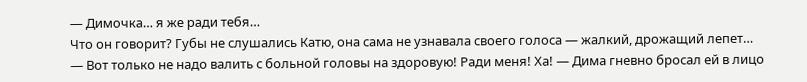— Димочка… я же ради тебя…
Что он говорит? Губы не слушались Катю, она сама не узнавала своего голоса — жалкий, дрожащий лепет…
— Вот только не надо валить с больной головы на здоровую! Ради меня! Ха! — Дима гневно бросал ей в лицо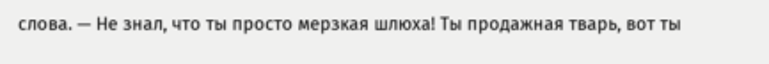слова. — Не знал, что ты просто мерзкая шлюха! Ты продажная тварь, вот ты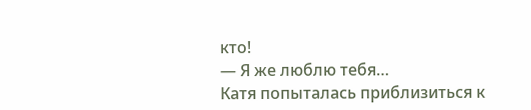кто!
— Я же люблю тебя…
Катя попыталась приблизиться к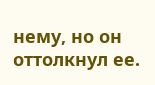нему, но он оттолкнул ее.